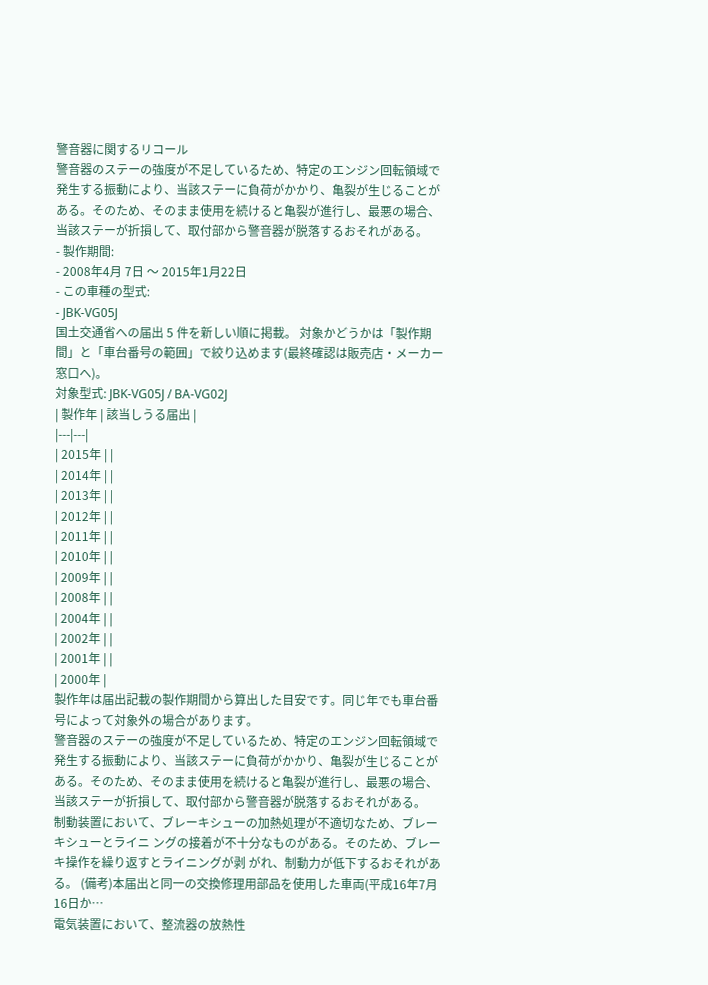警音器に関するリコール
警音器のステーの強度が不足しているため、特定のエンジン回転領域で発生する振動により、当該ステーに負荷がかかり、亀裂が生じることがある。そのため、そのまま使用を続けると亀裂が進行し、最悪の場合、当該ステーが折損して、取付部から警音器が脱落するおそれがある。
- 製作期間:
- 2008年4月 7日 〜 2015年1月22日
- この車種の型式:
- JBK-VG05J
国土交通省への届出 5 件を新しい順に掲載。 対象かどうかは「製作期間」と「車台番号の範囲」で絞り込めます(最終確認は販売店・メーカー窓口へ)。
対象型式: JBK-VG05J / BA-VG02J
| 製作年 | 該当しうる届出 |
|---|---|
| 2015年 | |
| 2014年 | |
| 2013年 | |
| 2012年 | |
| 2011年 | |
| 2010年 | |
| 2009年 | |
| 2008年 | |
| 2004年 | |
| 2002年 | |
| 2001年 | |
| 2000年 |
製作年は届出記載の製作期間から算出した目安です。同じ年でも車台番号によって対象外の場合があります。
警音器のステーの強度が不足しているため、特定のエンジン回転領域で発生する振動により、当該ステーに負荷がかかり、亀裂が生じることがある。そのため、そのまま使用を続けると亀裂が進行し、最悪の場合、当該ステーが折損して、取付部から警音器が脱落するおそれがある。
制動装置において、ブレーキシューの加熱処理が不適切なため、ブレーキシューとライニ ングの接着が不十分なものがある。そのため、ブレーキ操作を繰り返すとライニングが剥 がれ、制動力が低下するおそれがある。 (備考)本届出と同一の交換修理用部品を使用した車両(平成16年7月16日か…
電気装置において、整流器の放熱性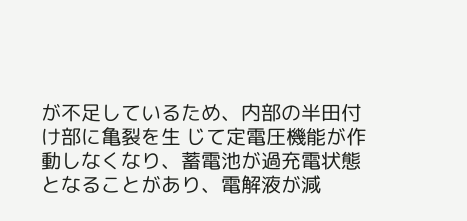が不足しているため、内部の半田付け部に亀裂を生 じて定電圧機能が作動しなくなり、蓄電池が過充電状態となることがあり、電解液が減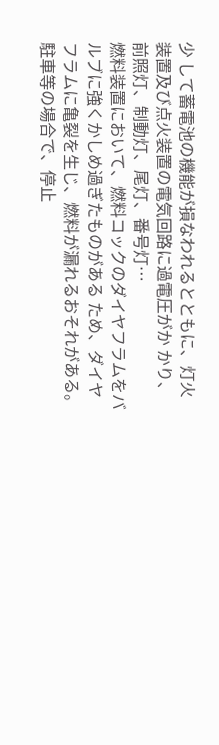少 して蓄電池の機能が損なわれるとともに、灯火装置及び点火装置の電気回路に過電圧がか かり、前照灯、制動灯、尾灯、番号灯…
燃料装置において、燃料コックのダイヤフラムをバルブに強くかしめ過ぎたものがある ため、ダイヤフラムに亀裂を生じ、燃料が漏れるおそれがある。
駐車等の場合で、停止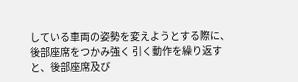している車両の姿勢を変えようとする際に、後部座席をつかみ強く 引く動作を繰り返すと、後部座席及び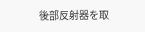後部反射器を取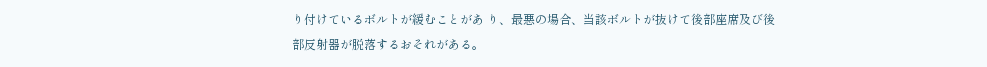り付けているボルトが緩むことがあ り、最悪の場合、当該ボルトが抜けて後部座席及び後部反射器が脱落するおそれがある。